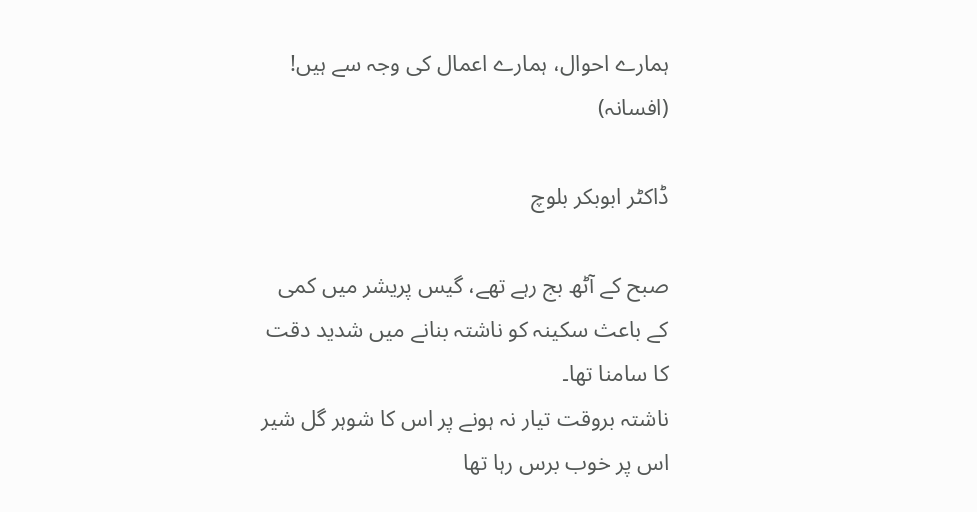ہمارے احوال، ہمارے اعمال کی وجہ سے ہیں! (افسانہ)

ڈاکٹر ابوبکر بلوچ

صبح کے آٹھ بج رہے تھے، گیس پریشر میں کمی کے باعث سکینہ کو ناشتہ بنانے میں شدید دقت کا سامنا تھا۔
ناشتہ بروقت تیار نہ ہونے پر اس کا شوہر گل شیر اس پر خوب برس رہا تھا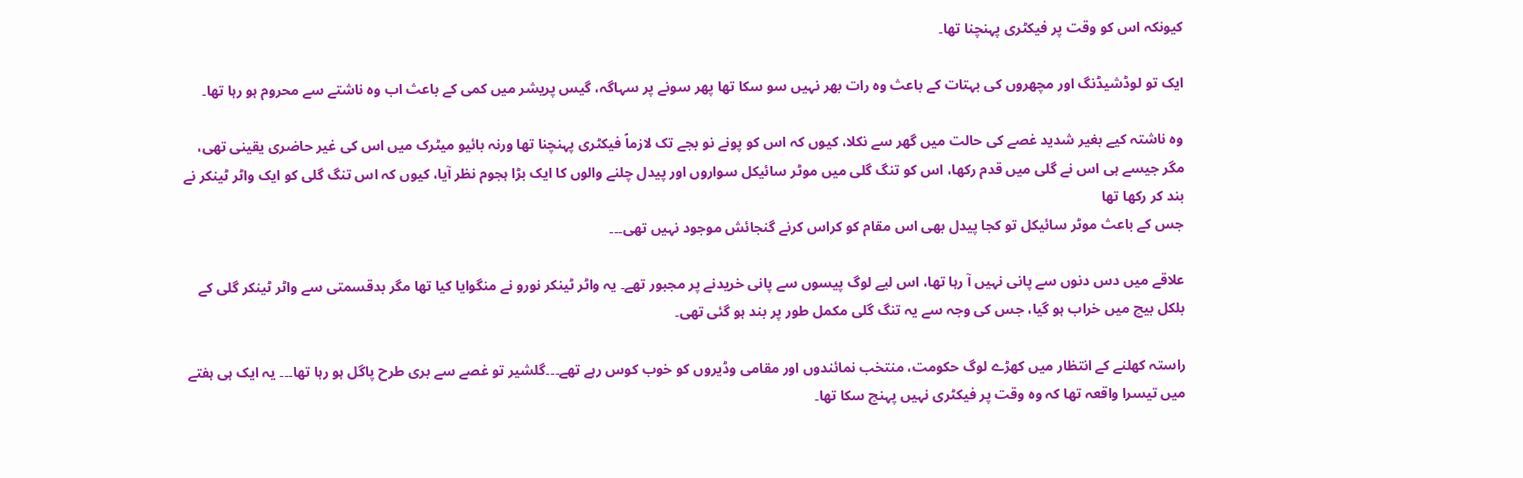کیونکہ اس کو وقت پر فیکٹری پہنچنا تھا۔

ایک تو لوڈشیڈنگ اور مچھروں کی بہتات کے باعث وہ رات بھر نہیں سو سکا تھا پھر سونے پر سہاگہ، گیس پریشر میں کمی کے باعث اب وہ ناشتے سے محروم ہو رہا تھا۔

وہ ناشتہ کیے بغیر شدید غصے کی حالت میں گھر سے نکلا، کیوں کہ اس کو پونے نو بجے تک لازماً فیکٹری پہنچنا تھا ورنہ بائیو میٹرک میں اس کی غیر حاضری یقینی تھی، مگر جیسے ہی اس نے گلی میں قدم رکھا، اس کو تنگ گلی میں موٹر سائیکل سواروں اور پیدل چلنے والوں کا ایک بڑا ہجوم نظر آیا، کیوں کہ اس تنگ گلی کو ایک واٹر ٹینکر نے بند کر رکھا تھا
جس کے باعث موٹر سائیکل تو کجا پیدل بھی اس مقام کو کراس کرنے گنجائش موجود نہیں تھی۔۔۔

علاقے میں دس دنوں سے پانی نہیں آ رہا تھا، اس لیے لوگ پیسوں سے پانی خریدنے پر مجبور تھے۔ یہ واٹر ٹینکر نورو نے منگوایا کیا تھا مگر بدقسمتی سے واٹر ٹینکر گلی کے بلکل بیچ میں خراب ہو گیا، جس کی وجہ سے یہ تنگ گلی مکمل طور پر بند ہو گئی تھی۔

راستہ کھلنے کے انتظار میں کھڑے لوگ حکومت، منتخب نمائندوں اور مقامی وڈیروں کو خوب کوس رہے تھے۔۔۔گلشیر تو غصے سے بری طرح پاگل ہو رہا تھا۔۔۔ یہ ایک ہی ہفتے میں تیسرا واقعہ تھا کہ وہ وقت پر فیکٹری نہیں پہنچ سکا تھا۔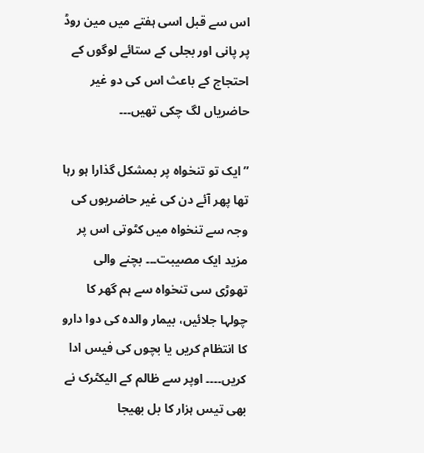اس سے قبل اسی ہفتے میں مین روڈ پر پانی اور بجلی کے ستائے لوگوں کے احتجاج کے باعث اس کی دو غیر حاضریاں لگ چکی تھیں۔۔۔

”ایک تو تنخواہ پر بمشکل گذارا ہو رہا تھا پھر آئے دن کی غیر حاضریوں کی وجہ سے تنخواہ میں کٹوتی اس پر مزید ایک مصیبت۔۔۔ بچنے والی تھوڑی سی تنخواہ سے ہم گھر کا چولہا جلائیں، بیمار والدہ کی دوا دارو کا انتظام کریں یا بچوں کی فیس ادا کریں۔۔۔۔ اوپر سے ظالم کے الیکٹرک نے بھی تیس ہزار کا بل بھیجا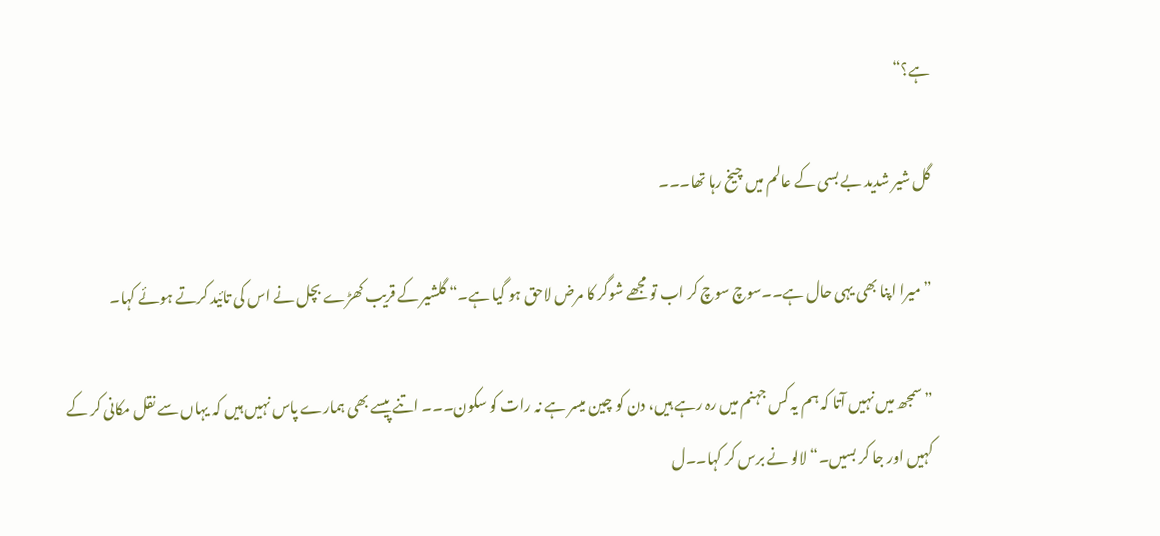ہے؟“

گل شیر شدید بے بسی کے عالم میں چیخ رہا تھا۔۔۔

”میرا اپنا بھی یہی حال ہے۔۔سوچ سوچ کر اب تو مجھے شوگر کا مرض لاحق ہو گیا ہے۔“ گلشیر کے قریب کھڑے بچل نے اس کی تائید کرتے ہوئے کہا۔

”سمجھ میں نہیں آتا کہ ہم یہ کس جہنم میں رہ رہے ہیں، دن کو چین میسر ہے نہ رات کو سکون۔۔۔ اتنے پیسے بھی ہمارے پاس نہیں ہیں کہ یہاں سے نقل مکانی کر کے کہیں اور جا کر بسیں۔“ لالو نے برس کر کہا۔۔ل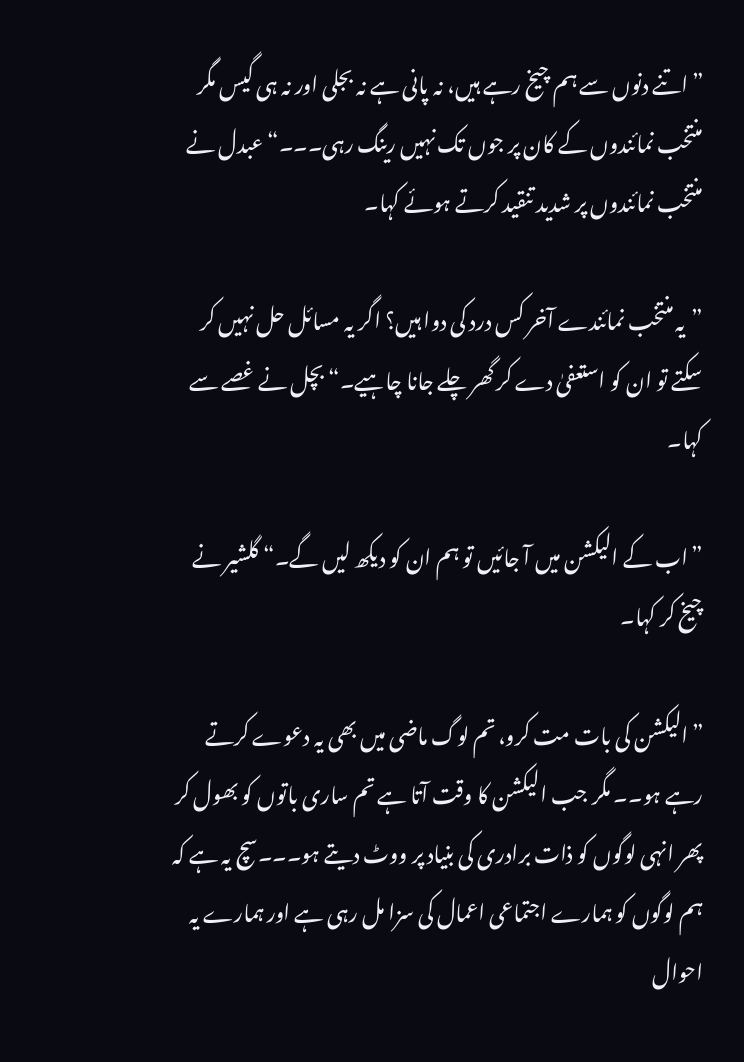”اتنے دنوں سے ہم چیخ رہے ہیں، نہ پانی ہے نہ بجلی اور نہ ہی گیس مگر منتخب نمائندوں کے کان پر جوں تک نہیں رینگ رہی۔۔۔“ عبدل نے منتخب نمائندوں پر شدید تنقید کرتے ہوئے کہا۔

”یہ منتخب نمائندے آخر کس درد کی دوا ہیں؟ اگر یہ مسائل حل نہیں کر سکتے تو ان کو استعفیٰ دے کر گھر چلے جانا چاہیے۔“ بچل نے غصے سے کہا۔

”اب کے الیکشن میں آ جائیں تو ہم ان کو دیکھ لیں گے۔“ گلشیر نے چیخ کر کہا۔

”الیکشن کی بات مت کرو، تم لوگ ماضی میں بھی یہ دعوے کرتے رہے ہو۔۔ مگر جب الیکشن کا وقت آتا ہے تم ساری باتوں کو بھول کر پھر انہی لوگوں کو ذات برادری کی بنیاد پر ووٹ دیتے ہو۔۔۔سچ یہ ہے کہ ہم لوگوں کو ہمارے اجتماعی اعمال کی سزا مل رہی ہے اور ہمارے یہ احوال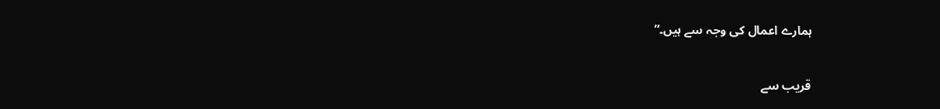ہمارے اعمال کی وجہ سے ہیں۔“

قریب سے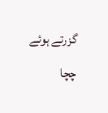گزرتے ہوئے چچا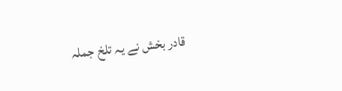قادر بخش نے یہ تلخ جملہ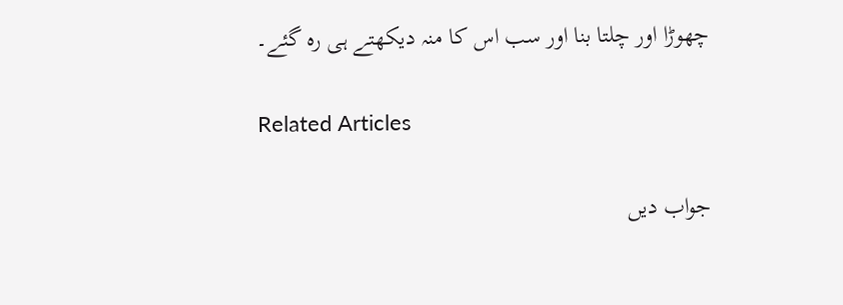چھوڑا اور چلتا بنا اور سب اس کا منہ دیکھتے ہی رہ گئے۔

Related Articles

جواب دیں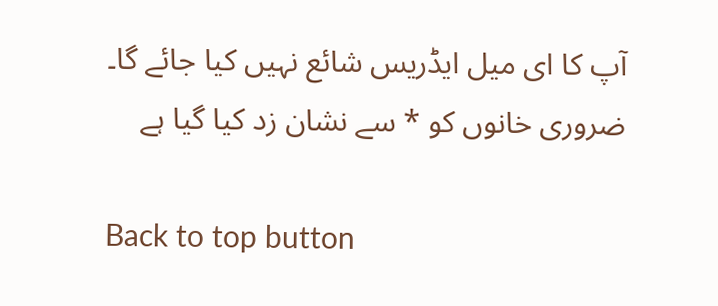آپ کا ای میل ایڈریس شائع نہیں کیا جائے گا۔ ضروری خانوں کو * سے نشان زد کیا گیا ہے

Back to top button